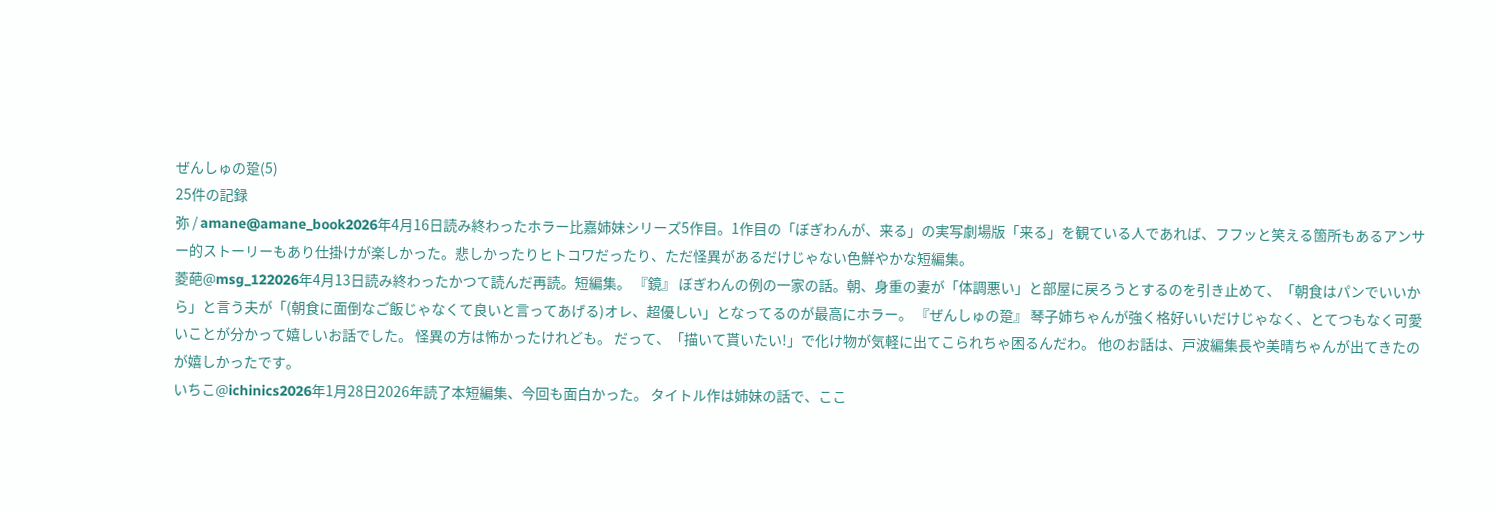ぜんしゅの跫(5)
25件の記録
弥 / amane@amane_book2026年4月16日読み終わったホラー比嘉姉妹シリーズ5作目。1作目の「ぼぎわんが、来る」の実写劇場版「来る」を観ている人であれば、フフッと笑える箇所もあるアンサー的ストーリーもあり仕掛けが楽しかった。悲しかったりヒトコワだったり、ただ怪異があるだけじゃない色鮮やかな短編集。
菱葩@msg_122026年4月13日読み終わったかつて読んだ再読。短編集。 『鏡』 ぼぎわんの例の一家の話。朝、身重の妻が「体調悪い」と部屋に戻ろうとするのを引き止めて、「朝食はパンでいいから」と言う夫が「(朝食に面倒なご飯じゃなくて良いと言ってあげる)オレ、超優しい」となってるのが最高にホラー。 『ぜんしゅの跫』 琴子姉ちゃんが強く格好いいだけじゃなく、とてつもなく可愛いことが分かって嬉しいお話でした。 怪異の方は怖かったけれども。 だって、「描いて貰いたい!」で化け物が気軽に出てこられちゃ困るんだわ。 他のお話は、戸波編集長や美晴ちゃんが出てきたのが嬉しかったです。
いちこ@ichinics2026年1月28日2026年読了本短編集、今回も面白かった。 タイトル作は姉妹の話で、ここ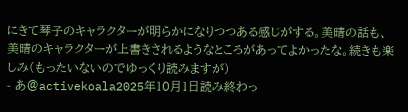にきて琴子のキャラクターが明らかになりつつある感じがする。美晴の話も、美晴のキャラクターが上書きされるようなところがあってよかったな。続きも楽しみ(もったいないのでゆっくり読みますが)
- あ@activekoala2025年10月1日読み終わっ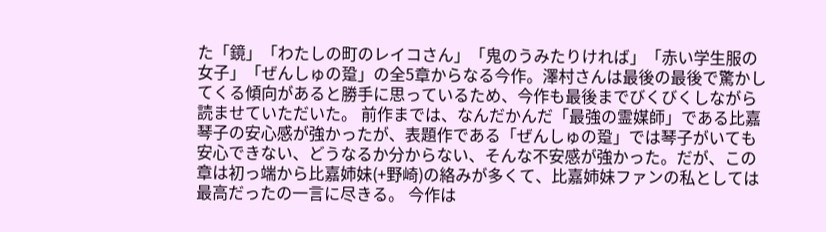た「鏡」「わたしの町のレイコさん」「鬼のうみたりければ」「赤い学生服の女子」「ぜんしゅの跫」の全5章からなる今作。澤村さんは最後の最後で驚かしてくる傾向があると勝手に思っているため、今作も最後までびくびくしながら読ませていただいた。 前作までは、なんだかんだ「最強の霊媒師」である比嘉琴子の安心感が強かったが、表題作である「ぜんしゅの跫」では琴子がいても安心できない、どうなるか分からない、そんな不安感が強かった。だが、この章は初っ端から比嘉姉妹(+野崎)の絡みが多くて、比嘉姉妹ファンの私としては最高だったの一言に尽きる。 今作は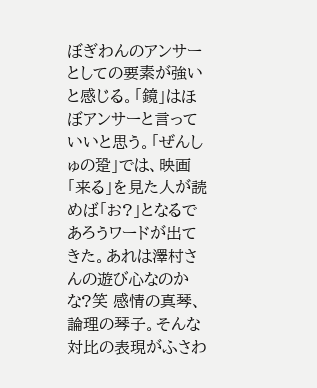ぼぎわんのアンサーとしての要素が強いと感じる。「鏡」はほぼアンサーと言っていいと思う。「ぜんしゅの跫」では、映画「来る」を見た人が読めば「お?」となるであろうワードが出てきた。あれは澤村さんの遊び心なのかな?笑 感情の真琴、論理の琴子。そんな対比の表現がふさわ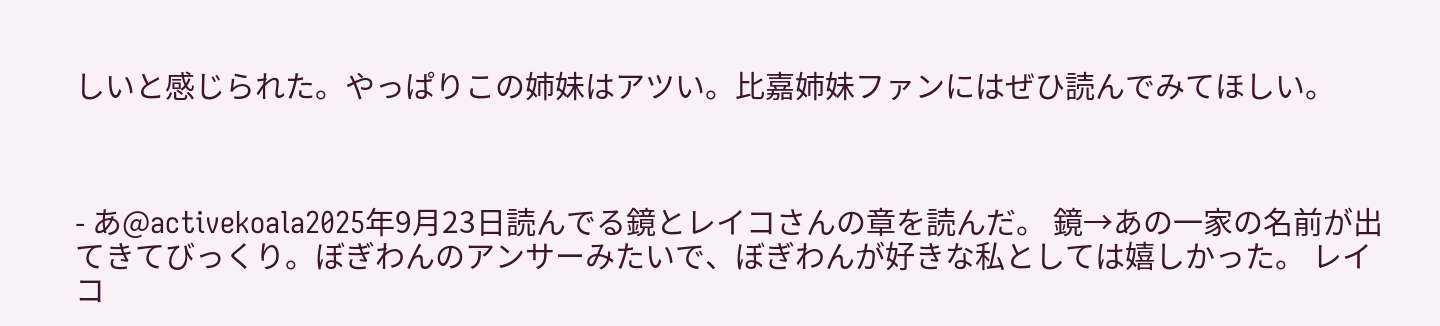しいと感じられた。やっぱりこの姉妹はアツい。比嘉姉妹ファンにはぜひ読んでみてほしい。



- あ@activekoala2025年9月23日読んでる鏡とレイコさんの章を読んだ。 鏡→あの一家の名前が出てきてびっくり。ぼぎわんのアンサーみたいで、ぼぎわんが好きな私としては嬉しかった。 レイコ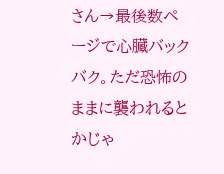さん→最後数ページで心臓バックバク。ただ恐怖のままに襲われるとかじゃ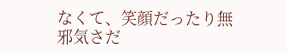なくて、笑顔だったり無邪気さだ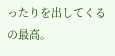ったりを出してくるの最高。